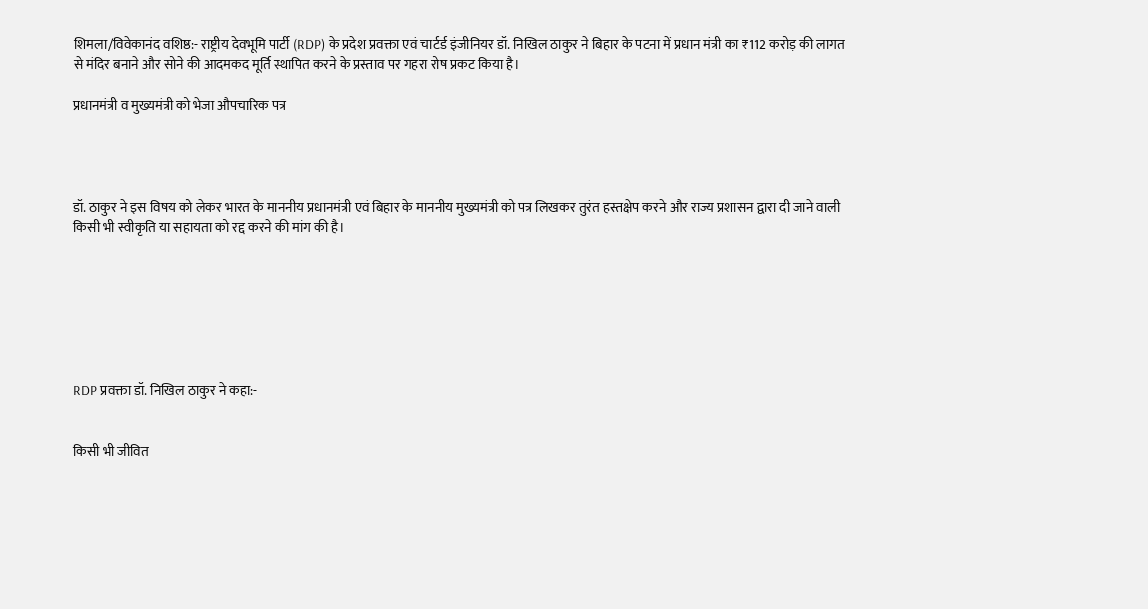शिमला/विवेकानंद वशिष्ठ:- राष्ट्रीय देवभूमि पार्टी (RDP) के प्रदेश प्रवक्ता एवं चार्टर्ड इंजीनियर डॉ. निखिल ठाकुर ने बिहार के पटना में प्रधान मंत्री का ₹112 करोड़ की लागत से मंदिर बनाने और सोने की आदमकद मूर्ति स्थापित करने के प्रस्ताव पर गहरा रोष प्रकट किया है।

प्रधानमंत्री व मुख्यमंत्री को भेजा औपचारिक पत्र




डॉ. ठाकुर ने इस विषय को लेकर भारत के माननीय प्रधानमंत्री एवं बिहार के माननीय मुख्यमंत्री को पत्र लिखकर तुरंत हस्तक्षेप करने और राज्य प्रशासन द्वारा दी जाने वाली किसी भी स्वीकृति या सहायता को रद्द करने की मांग की है।







RDP प्रवक्ता डॉ. निखिल ठाकुर ने कहा:-


किसी भी जीवित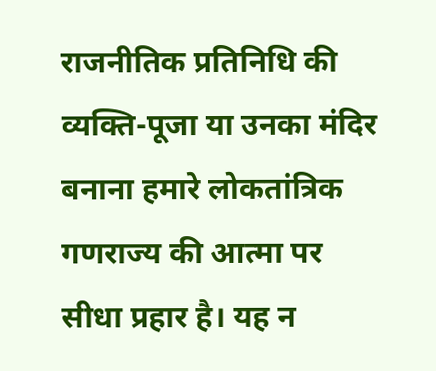राजनीतिक प्रतिनिधि की व्यक्ति-पूजा या उनका मंदिर बनाना हमारे लोकतांत्रिक गणराज्य की आत्मा पर सीधा प्रहार है। यह न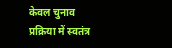केवल चुनाव प्रक्रिया में स्वतंत्र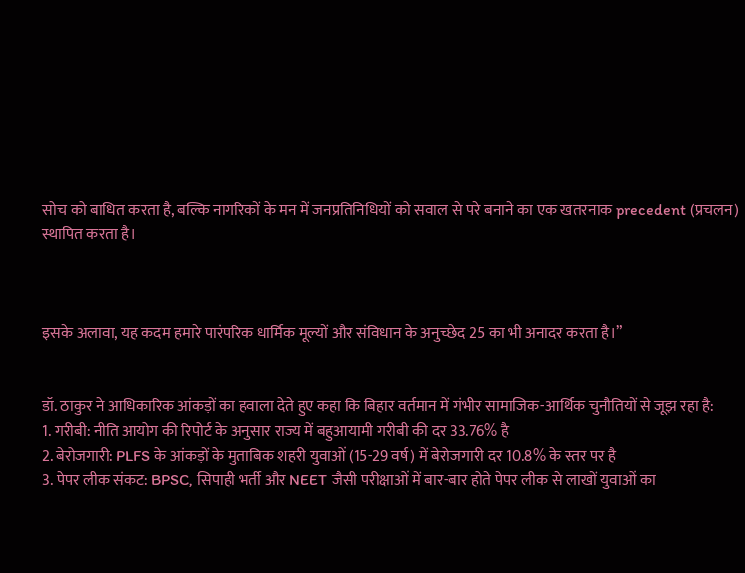सोच को बाधित करता है, बल्कि नागरिकों के मन में जनप्रतिनिधियों को सवाल से परे बनाने का एक खतरनाक precedent (प्रचलन) स्थापित करता है।



इसके अलावा, यह कदम हमारे पारंपरिक धार्मिक मूल्यों और संविधान के अनुच्छेद 25 का भी अनादर करता है।”


डॉ. ठाकुर ने आधिकारिक आंकड़ों का हवाला देते हुए कहा कि बिहार वर्तमान में गंभीर सामाजिक-आर्थिक चुनौतियों से जूझ रहा है:
1. गरीबी: नीति आयोग की रिपोर्ट के अनुसार राज्य में बहुआयामी गरीबी की दर 33.76% है
2. बेरोजगारी: PLFS के आंकड़ों के मुताबिक शहरी युवाओं (15-29 वर्ष) में बेरोजगारी दर 10.8% के स्तर पर है
3. पेपर लीक संकट: BPSC, सिपाही भर्ती और NEET जैसी परीक्षाओं में बार-बार होते पेपर लीक से लाखों युवाओं का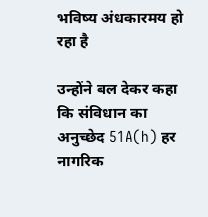भविष्य अंधकारमय हो रहा है

उन्होंने बल देकर कहा कि संविधान का अनुच्छेद 51A(h) हर नागरिक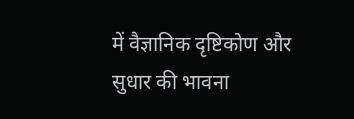में वैज्ञानिक दृष्टिकोण और सुधार की भावना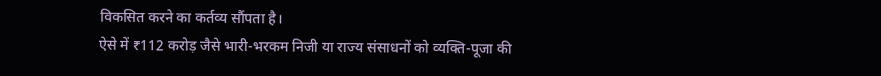विकसित करने का कर्तव्य सौंपता है।
ऐसे में ₹112 करोड़ जैसे भारी-भरकम निजी या राज्य संसाधनों को व्यक्ति-पूजा की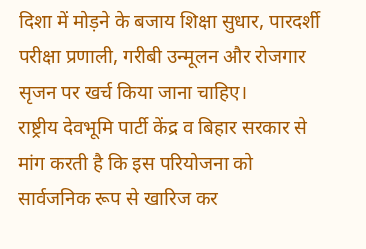दिशा में मोड़ने के बजाय शिक्षा सुधार, पारदर्शी परीक्षा प्रणाली, गरीबी उन्मूलन और रोजगार सृजन पर खर्च किया जाना चाहिए।
राष्ट्रीय देवभूमि पार्टी केंद्र व बिहार सरकार से मांग करती है कि इस परियोजना को सार्वजनिक रूप से खारिज कर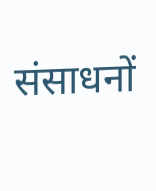संसाधनों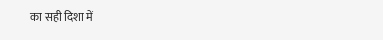का सही दिशा में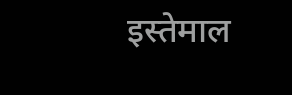इस्तेमाल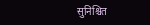सुनिश्चित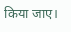किया जाए।